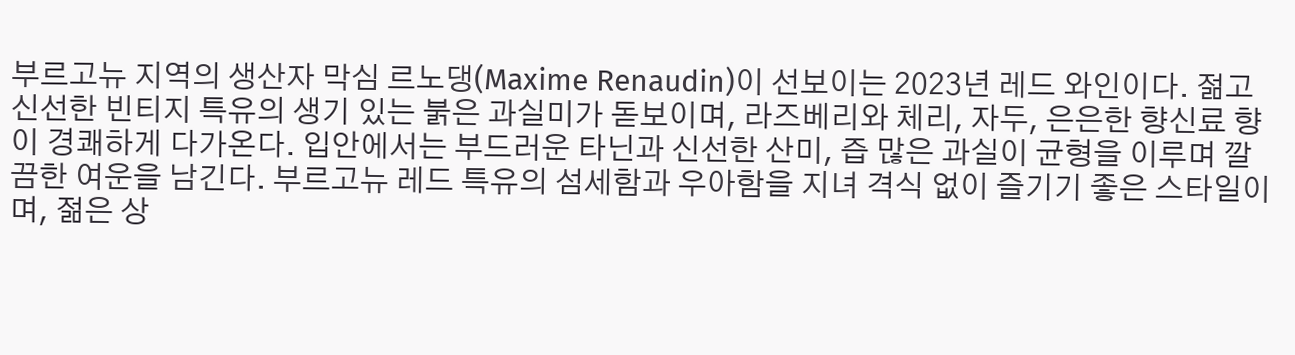부르고뉴 지역의 생산자 막심 르노댕(Maxime Renaudin)이 선보이는 2023년 레드 와인이다. 젊고 신선한 빈티지 특유의 생기 있는 붉은 과실미가 돋보이며, 라즈베리와 체리, 자두, 은은한 향신료 향이 경쾌하게 다가온다. 입안에서는 부드러운 타닌과 신선한 산미, 즙 많은 과실이 균형을 이루며 깔끔한 여운을 남긴다. 부르고뉴 레드 특유의 섬세함과 우아함을 지녀 격식 없이 즐기기 좋은 스타일이며, 젊은 상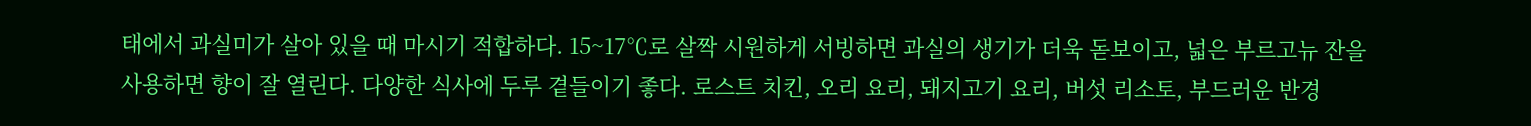태에서 과실미가 살아 있을 때 마시기 적합하다. 15~17℃로 살짝 시원하게 서빙하면 과실의 생기가 더욱 돋보이고, 넓은 부르고뉴 잔을 사용하면 향이 잘 열린다. 다양한 식사에 두루 곁들이기 좋다. 로스트 치킨, 오리 요리, 돼지고기 요리, 버섯 리소토, 부드러운 반경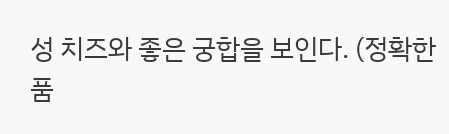성 치즈와 좋은 궁합을 보인다. (정확한 품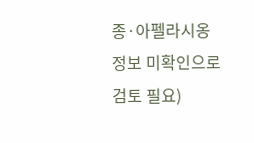종·아펠라시옹 정보 미확인으로 검토 필요)